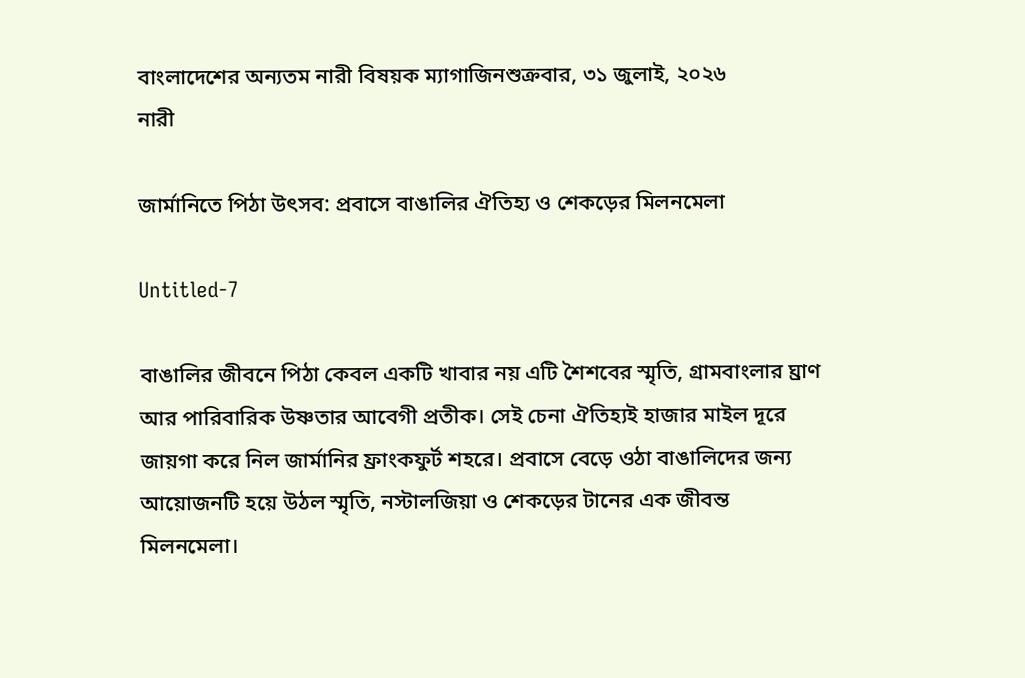বাংলাদেশের অন্যতম নারী বিষয়ক ম্যাগাজিনশুক্রবার, ৩১ জুলাই, ২০২৬
নারী

জার্মানিতে পিঠা উৎসব: প্রবাসে বাঙালির ঐতিহ্য ও শেকড়ের মিলনমেলা

Untitled-7

বাঙালির জীবনে পিঠা কেবল একটি খাবার নয় এটি শৈশবের স্মৃতি, গ্রামবাংলার ঘ্রাণ আর পারিবারিক উষ্ণতার আবেগী প্রতীক। সেই চেনা ঐতিহ্যই হাজার মাইল দূরে জায়গা করে নিল জার্মানির ফ্রাংকফুর্ট শহরে। প্রবাসে বেড়ে ওঠা বাঙালিদের জন্য আয়োজনটি হয়ে উঠল স্মৃতি, নস্টালজিয়া ও শেকড়ের টানের এক জীবন্ত মিলনমেলা।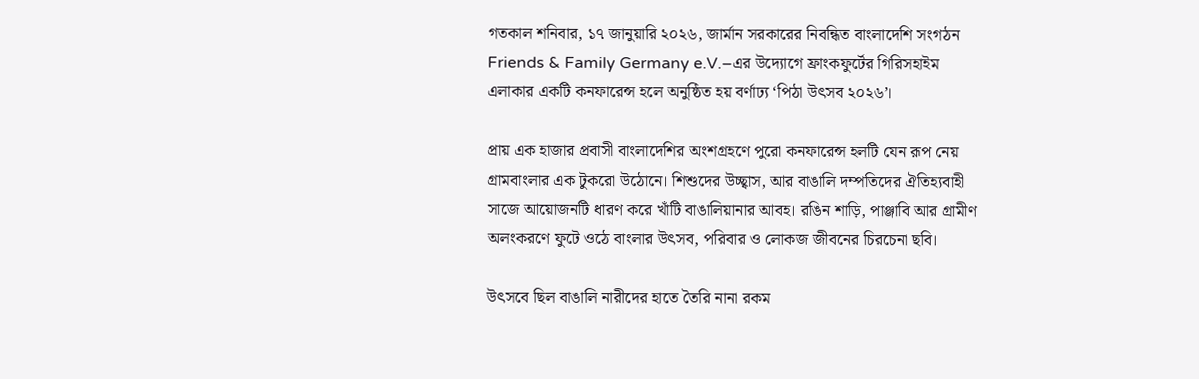গতকাল শনিবার, ১৭ জানুয়ারি ২০২৬, জার্মান সরকারের নিবন্ধিত বাংলাদেশি সংগঠন Friends & Family Germany e.V.–এর উদ্যোগে ফ্রাংকফুর্টের গিরিসহাইম এলাকার একটি কনফারেন্স হলে অনুষ্ঠিত হয় বর্ণাঢ্য ‘পিঠা উৎসব ২০২৬’।

প্রায় এক হাজার প্রবাসী বাংলাদেশির অংশগ্রহণে পুরো কনফারেন্স হলটি যেন রূপ নেয় গ্রামবাংলার এক টুকরো উঠোনে। শিশুদের উচ্ছ্বাস, আর বাঙালি দম্পতিদের ঐতিহ্যবাহী সাজে আয়োজনটি ধারণ করে খাঁটি বাঙালিয়ানার আবহ। রঙিন শাড়ি, পাঞ্জাবি আর গ্রামীণ অলংকরণে ফুটে ওঠে বাংলার উৎসব, পরিবার ও লোকজ জীবনের চিরচেনা ছবি।

উৎসবে ছিল বাঙালি নারীদের হাতে তৈরি নানা রকম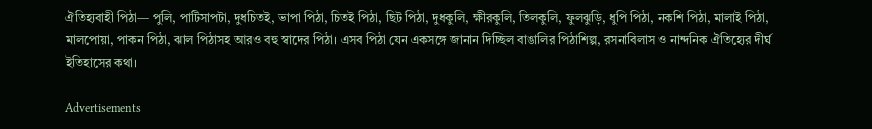ঐতিহ্যবাহী পিঠা— পুলি, পাটিসাপটা, দুধচিতই, ভাপা পিঠা, চিতই পিঠা, ছিট পিঠা, দুধকুলি, ক্ষীরকুলি, তিলকুলি, ফুলঝুড়ি, ধুপি পিঠা, নকশি পিঠা, মালাই পিঠা, মালপোয়া, পাকন পিঠা, ঝাল পিঠাসহ আরও বহু স্বাদের পিঠা। এসব পিঠা যেন একসঙ্গে জানান দিচ্ছিল বাঙালির পিঠাশিল্প, রসনাবিলাস ও নান্দনিক ঐতিহ্যের দীর্ঘ ইতিহাসের কথা।

Advertisements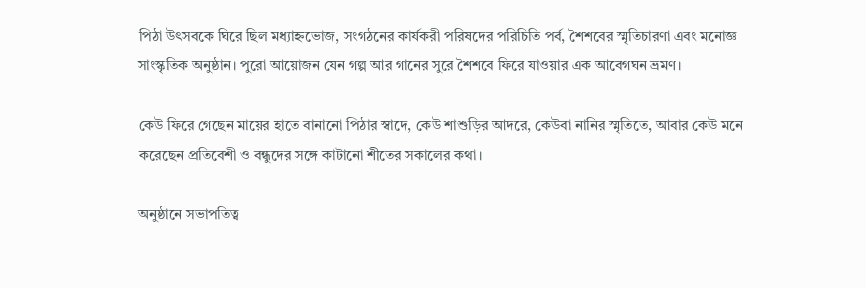পিঠা উৎসবকে ঘিরে ছিল মধ্যাহ্নভোজ, সংগঠনের কার্যকরী পরিষদের পরিচিতি পর্ব, শৈশবের স্মৃতিচারণা এবং মনোজ্ঞ সাংস্কৃতিক অনুষ্ঠান। পুরো আয়োজন যেন গল্প আর গানের সুরে শৈশবে ফিরে যাওয়ার এক আবেগঘন ভ্রমণ।

কেউ ফিরে গেছেন মায়ের হাতে বানানো পিঠার স্বাদে, কেউ শাশুড়ির আদরে, কেউবা নানির স্মৃতিতে, আবার কেউ মনে করেছেন প্রতিবেশী ও বন্ধুদের সঙ্গে কাটানো শীতের সকালের কথা।

অনুষ্ঠানে সভাপতিত্ব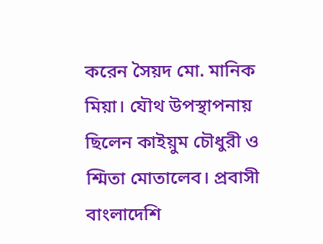করেন সৈয়দ মো. মানিক মিয়া। যৌথ উপস্থাপনায় ছিলেন কাইয়ুম চৌধুরী ও শ্মিতা মোতালেব। প্রবাসী বাংলাদেশি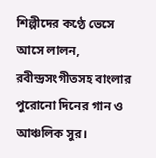শিল্পীদের কণ্ঠে ভেসে আসে লালন, রবীন্দ্রসংগীতসহ বাংলার পুরোনো দিনের গান ও আঞ্চলিক সুর।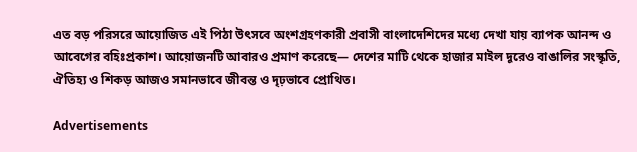এত বড় পরিসরে আয়োজিত এই পিঠা উৎসবে অংশগ্রহণকারী প্রবাসী বাংলাদেশিদের মধ্যে দেখা যায় ব্যাপক আনন্দ ও আবেগের বহিঃপ্রকাশ। আয়োজনটি আবারও প্রমাণ করেছে— দেশের মাটি থেকে হাজার মাইল দূরেও বাঙালির সংস্কৃতি, ঐতিহ্য ও শিকড় আজও সমানভাবে জীবন্ত ও দৃঢ়ভাবে প্রোথিত।

Advertisements